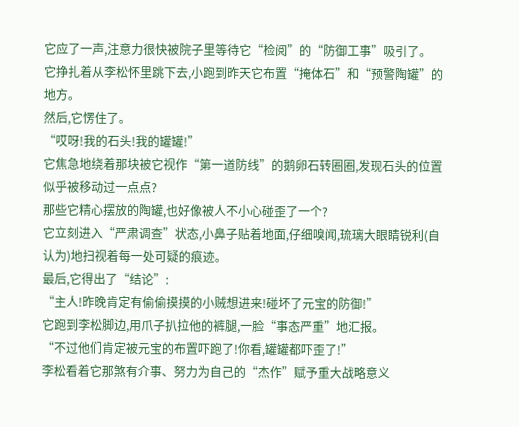它应了一声,注意力很快被院子里等待它“检阅”的“防御工事”吸引了。
它挣扎着从李松怀里跳下去,小跑到昨天它布置“掩体石”和“预警陶罐”的地方。
然后,它愣住了。
“哎呀!我的石头!我的罐罐!”
它焦急地绕着那块被它视作“第一道防线”的鹅卵石转圈圈,发现石头的位置似乎被移动过一点点?
那些它精心摆放的陶罐,也好像被人不小心碰歪了一个?
它立刻进入“严肃调查”状态,小鼻子贴着地面,仔细嗅闻,琉璃大眼睛锐利(自认为)地扫视着每一处可疑的痕迹。
最后,它得出了“结论”:
“主人!昨晚肯定有偷偷摸摸的小贼想进来!碰坏了元宝的防御!”
它跑到李松脚边,用爪子扒拉他的裤腿,一脸“事态严重”地汇报。
“不过他们肯定被元宝的布置吓跑了!你看,罐罐都吓歪了!”
李松看着它那煞有介事、努力为自己的“杰作”赋予重大战略意义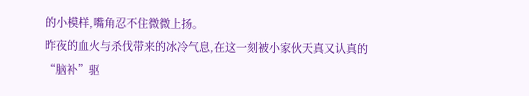的小模样,嘴角忍不住微微上扬。
昨夜的血火与杀伐带来的冰冷气息,在这一刻被小家伙天真又认真的“脑补”驱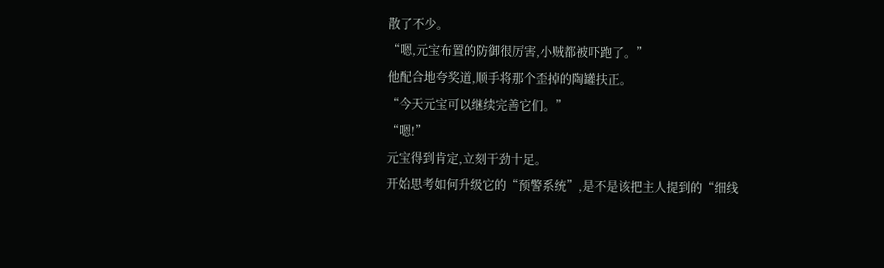散了不少。
“嗯,元宝布置的防御很厉害,小贼都被吓跑了。”
他配合地夸奖道,顺手将那个歪掉的陶罐扶正。
“今天元宝可以继续完善它们。”
“嗯!”
元宝得到肯定,立刻干劲十足。
开始思考如何升级它的“预警系统”,是不是该把主人提到的“细线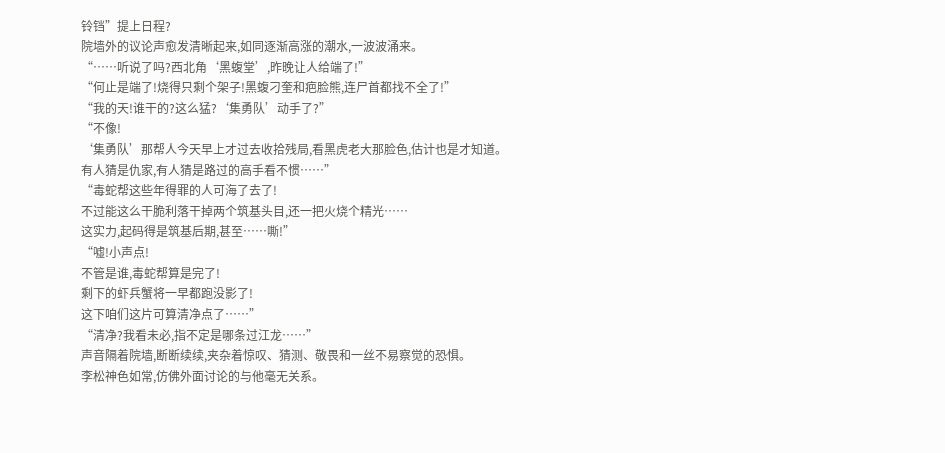铃铛”提上日程?
院墙外的议论声愈发清晰起来,如同逐渐高涨的潮水,一波波涌来。
“……听说了吗?西北角‘黑蝮堂’,昨晚让人给端了!”
“何止是端了!烧得只剩个架子!黑蝮刁奎和疤脸熊,连尸首都找不全了!”
“我的天!谁干的?这么猛?‘集勇队’动手了?”
“不像!
‘集勇队’那帮人今天早上才过去收拾残局,看黑虎老大那脸色,估计也是才知道。
有人猜是仇家,有人猜是路过的高手看不惯……”
“毒蛇帮这些年得罪的人可海了去了!
不过能这么干脆利落干掉两个筑基头目,还一把火烧个精光……
这实力,起码得是筑基后期,甚至……嘶!”
“嘘!小声点!
不管是谁,毒蛇帮算是完了!
剩下的虾兵蟹将一早都跑没影了!
这下咱们这片可算清净点了……”
“清净?我看未必,指不定是哪条过江龙……”
声音隔着院墙,断断续续,夹杂着惊叹、猜测、敬畏和一丝不易察觉的恐惧。
李松神色如常,仿佛外面讨论的与他毫无关系。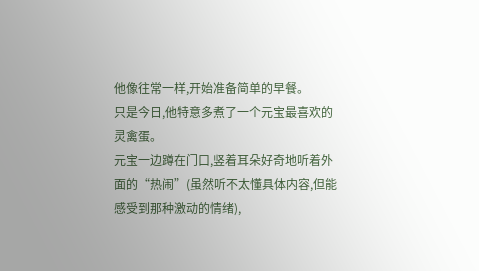他像往常一样,开始准备简单的早餐。
只是今日,他特意多煮了一个元宝最喜欢的灵禽蛋。
元宝一边蹲在门口,竖着耳朵好奇地听着外面的“热闹”(虽然听不太懂具体内容,但能感受到那种激动的情绪),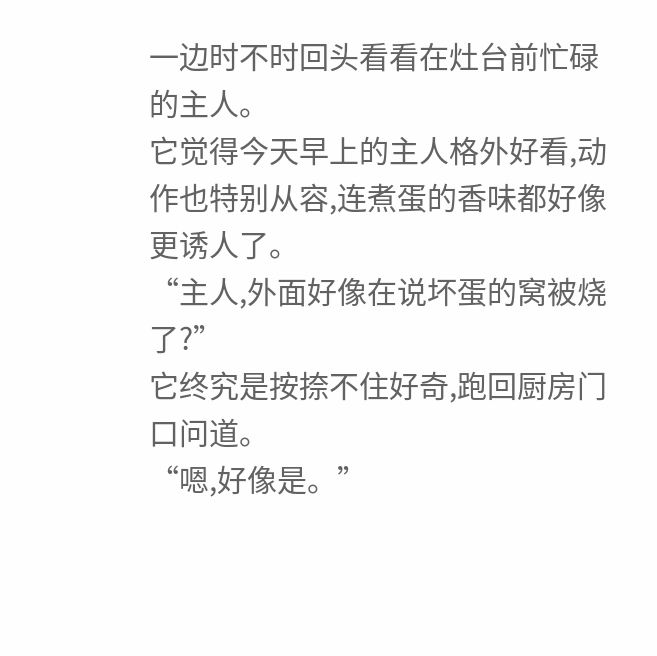一边时不时回头看看在灶台前忙碌的主人。
它觉得今天早上的主人格外好看,动作也特别从容,连煮蛋的香味都好像更诱人了。
“主人,外面好像在说坏蛋的窝被烧了?”
它终究是按捺不住好奇,跑回厨房门口问道。
“嗯,好像是。”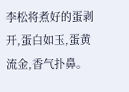李松将煮好的蛋剥开,蛋白如玉,蛋黄流金,香气扑鼻。